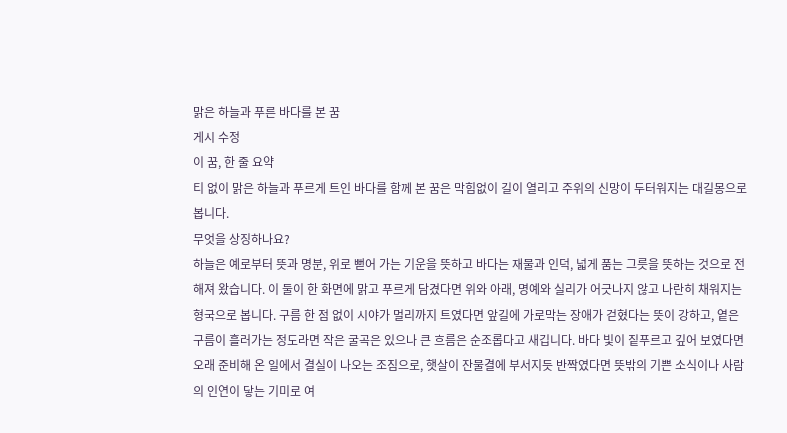맑은 하늘과 푸른 바다를 본 꿈
게시 수정
이 꿈, 한 줄 요약
티 없이 맑은 하늘과 푸르게 트인 바다를 함께 본 꿈은 막힘없이 길이 열리고 주위의 신망이 두터워지는 대길몽으로 봅니다.
무엇을 상징하나요?
하늘은 예로부터 뜻과 명분, 위로 뻗어 가는 기운을 뜻하고 바다는 재물과 인덕, 넓게 품는 그릇을 뜻하는 것으로 전해져 왔습니다. 이 둘이 한 화면에 맑고 푸르게 담겼다면 위와 아래, 명예와 실리가 어긋나지 않고 나란히 채워지는 형국으로 봅니다. 구름 한 점 없이 시야가 멀리까지 트였다면 앞길에 가로막는 장애가 걷혔다는 뜻이 강하고, 옅은 구름이 흘러가는 정도라면 작은 굴곡은 있으나 큰 흐름은 순조롭다고 새깁니다. 바다 빛이 짙푸르고 깊어 보였다면 오래 준비해 온 일에서 결실이 나오는 조짐으로, 햇살이 잔물결에 부서지듯 반짝였다면 뜻밖의 기쁜 소식이나 사람의 인연이 닿는 기미로 여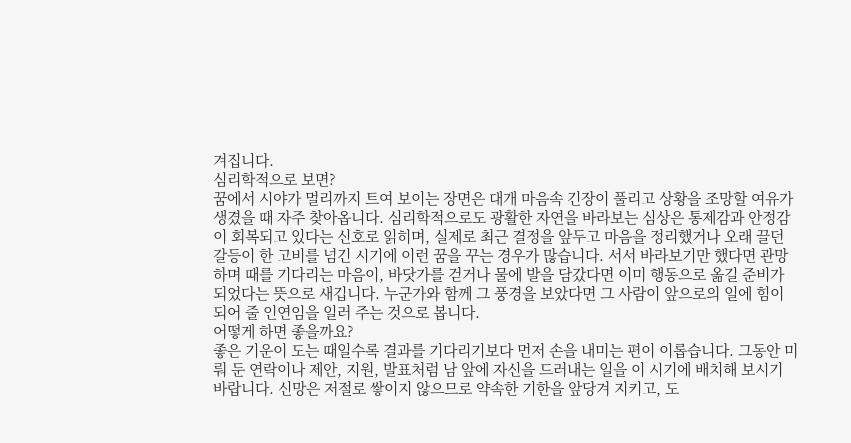겨집니다.
심리학적으로 보면?
꿈에서 시야가 멀리까지 트여 보이는 장면은 대개 마음속 긴장이 풀리고 상황을 조망할 여유가 생겼을 때 자주 찾아옵니다. 심리학적으로도 광활한 자연을 바라보는 심상은 통제감과 안정감이 회복되고 있다는 신호로 읽히며, 실제로 최근 결정을 앞두고 마음을 정리했거나 오래 끌던 갈등이 한 고비를 넘긴 시기에 이런 꿈을 꾸는 경우가 많습니다. 서서 바라보기만 했다면 관망하며 때를 기다리는 마음이, 바닷가를 걷거나 물에 발을 담갔다면 이미 행동으로 옮길 준비가 되었다는 뜻으로 새깁니다. 누군가와 함께 그 풍경을 보았다면 그 사람이 앞으로의 일에 힘이 되어 줄 인연임을 일러 주는 것으로 봅니다.
어떻게 하면 좋을까요?
좋은 기운이 도는 때일수록 결과를 기다리기보다 먼저 손을 내미는 편이 이롭습니다. 그동안 미뤄 둔 연락이나 제안, 지원, 발표처럼 남 앞에 자신을 드러내는 일을 이 시기에 배치해 보시기 바랍니다. 신망은 저절로 쌓이지 않으므로 약속한 기한을 앞당겨 지키고, 도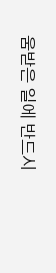움받은 일에 반드시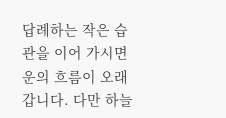답례하는 작은 습관을 이어 가시면 운의 흐름이 오래갑니다. 다만 하늘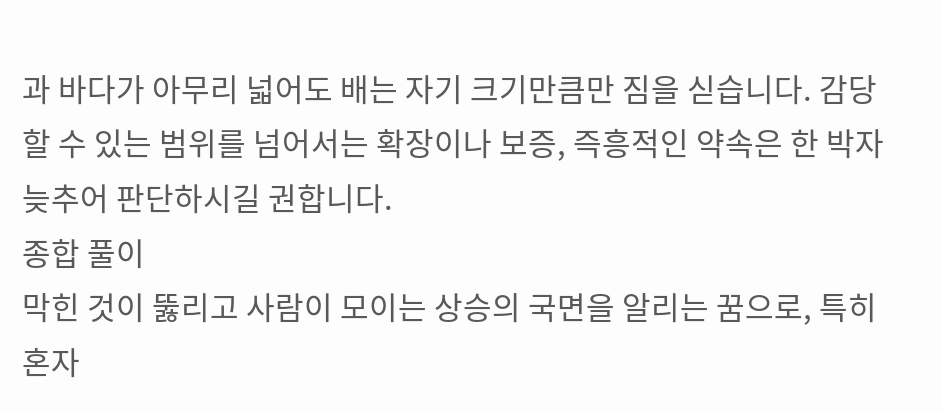과 바다가 아무리 넓어도 배는 자기 크기만큼만 짐을 싣습니다. 감당할 수 있는 범위를 넘어서는 확장이나 보증, 즉흥적인 약속은 한 박자 늦추어 판단하시길 권합니다.
종합 풀이
막힌 것이 뚫리고 사람이 모이는 상승의 국면을 알리는 꿈으로, 특히 혼자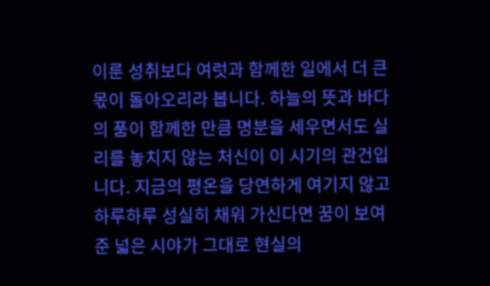이룬 성취보다 여럿과 함께한 일에서 더 큰 몫이 돌아오리라 봅니다. 하늘의 뜻과 바다의 품이 함께한 만큼 명분을 세우면서도 실리를 놓치지 않는 처신이 이 시기의 관건입니다. 지금의 평온을 당연하게 여기지 않고 하루하루 성실히 채워 가신다면 꿈이 보여 준 넓은 시야가 그대로 현실의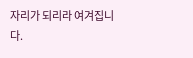자리가 되리라 여겨집니다.